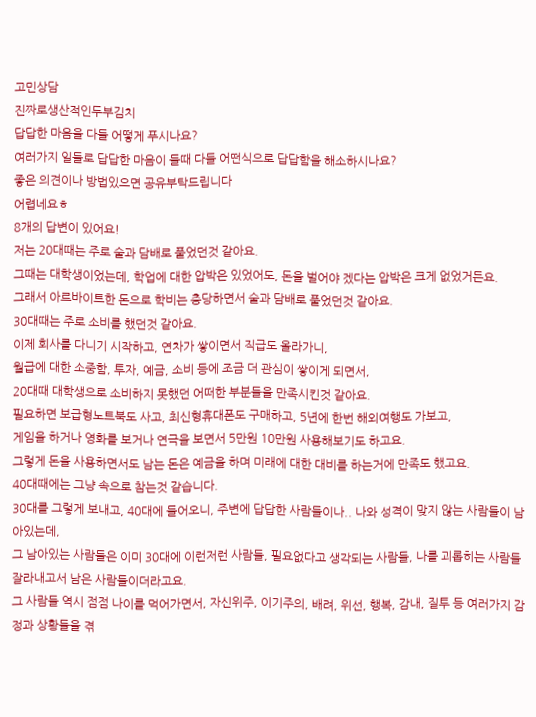고민상담
진짜로생산적인두부김치
답답한 마음을 다들 어떻게 푸시나요?
여러가지 일들로 답답한 마음이 들때 다들 어떤식으로 답답함을 해소하시나요?
좋은 의견이나 방법있으면 공유부탁드립니다
어렵네요ㅎ
8개의 답변이 있어요!
저는 20대때는 주로 술과 담배로 풀었던것 같아요.
그때는 대학생이었는데, 학업에 대한 압박은 있었어도, 돈을 벌어야 겠다는 압박은 크게 없었거든요.
그래서 아르바이트한 돈으로 학비는 충당하면서 술과 담배로 풀었던것 같아요.
30대때는 주로 소비를 했던것 같아요.
이제 회사를 다니기 시작하고, 연차가 쌓이면서 직급도 올라가니,
월급에 대한 소중함, 투자, 예금, 소비 등에 조금 더 관심이 쌓이게 되면서,
20대때 대학생으로 소비하지 못했던 어떠한 부분들을 만족시킨것 같아요.
필요하면 보급형노트북도 사고, 최신형휴대폰도 구매하고, 5년에 한번 해외여행도 가보고,
게임을 하거나 영화를 보거나 연극을 보면서 5만원 10만원 사용해보기도 하고요.
그렇게 돈을 사용하면서도 남는 돈은 예금을 하며 미래에 대한 대비를 하는거에 만족도 했고요.
40대때에는 그냥 속으로 참는것 같습니다.
30대를 그렇게 보내고, 40대에 들어오니, 주변에 답답한 사람들이나.. 나와 성격이 맞지 않는 사람들이 남아있는데,
그 남아있는 사람들은 이미 30대에 이런저런 사람들, 필요없다고 생각되는 사람들, 나를 괴롭히는 사람들 잘라내고서 남은 사람들이더라고요.
그 사람들 역시 점점 나이를 먹어가면서, 자신위주, 이기주의, 배려, 위선, 행복, 감내, 질투 등 여러가지 감정과 상황들을 겪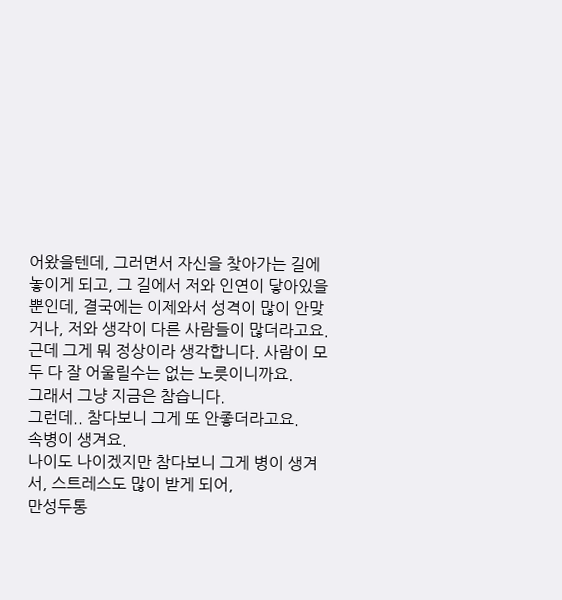어왔을텐데, 그러면서 자신을 찾아가는 길에 놓이게 되고, 그 길에서 저와 인연이 닿아있을 뿐인데, 결국에는 이제와서 성격이 많이 안맞거나, 저와 생각이 다른 사람들이 많더라고요.
근데 그게 뭐 정상이라 생각합니다. 사람이 모두 다 잘 어울릴수는 없는 노릇이니까요.
그래서 그냥 지금은 참습니다.
그런데.. 참다보니 그게 또 안좋더라고요.
속병이 생겨요.
나이도 나이겠지만 참다보니 그게 병이 생겨서, 스트레스도 많이 받게 되어,
만성두통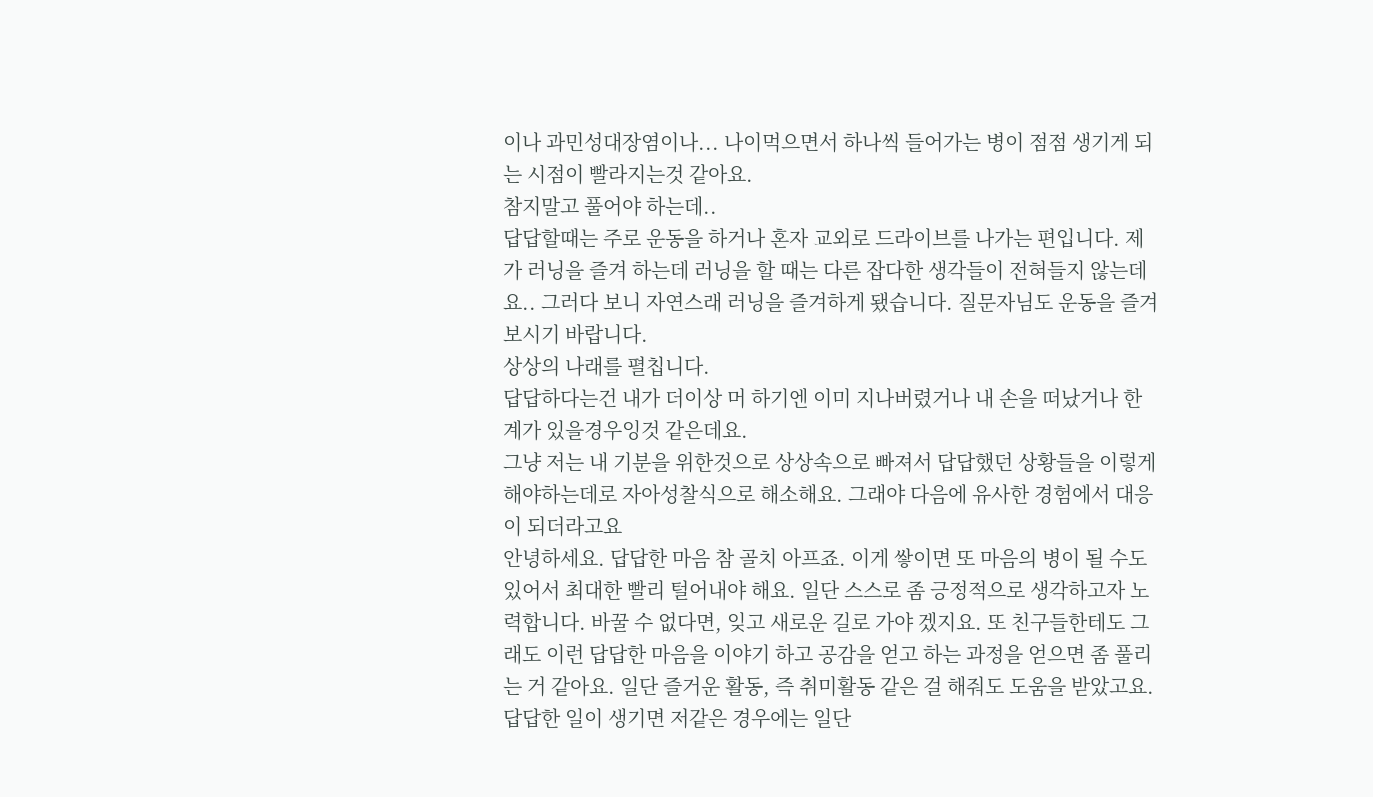이나 과민성대장염이나... 나이먹으면서 하나씩 들어가는 병이 점점 생기게 되는 시점이 빨라지는것 같아요.
참지말고 풀어야 하는데..
답답할때는 주로 운동을 하거나 혼자 교외로 드라이브를 나가는 편입니다. 제가 러닝을 즐겨 하는데 러닝을 할 때는 다른 잡다한 생각들이 전혀들지 않는데요.. 그러다 보니 자연스래 러닝을 즐겨하게 됐습니다. 질문자님도 운동을 즐겨 보시기 바랍니다.
상상의 나래를 펼칩니다.
답답하다는건 내가 더이상 머 하기엔 이미 지나버렸거나 내 손을 떠났거나 한계가 있을경우잉것 같은데요.
그냥 저는 내 기분을 위한것으로 상상속으로 빠져서 답답했던 상황들을 이렇게해야하는데로 자아성찰식으로 해소해요. 그래야 다음에 유사한 경험에서 대응이 되더라고요
안녕하세요. 답답한 마음 참 골치 아프죠. 이게 쌓이면 또 마음의 병이 될 수도 있어서 최대한 빨리 털어내야 해요. 일단 스스로 좀 긍정적으로 생각하고자 노력합니다. 바꿀 수 없다면, 잊고 새로운 길로 가야 겠지요. 또 친구들한테도 그래도 이런 답답한 마음을 이야기 하고 공감을 얻고 하는 과정을 얻으면 좀 풀리는 거 같아요. 일단 즐거운 활동, 즉 취미활동 같은 걸 해줘도 도움을 받았고요.
답답한 일이 생기면 저같은 경우에는 일단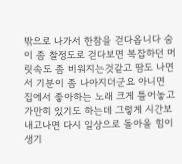밖으로 나가서 한참을 걷다옵니다 숨이 좀 찰정도로 걷다보면 복잡하던 머릿속도 좀 비워지는것같고 땀도 나면서 기분이 좀 나아지더군요 아니면 집에서 좋아하는 노래 크게 틀어놓고 가만히 있기도 하는데 그렇게 시간보내고나면 다시 일상으로 돌아올 힘이 생기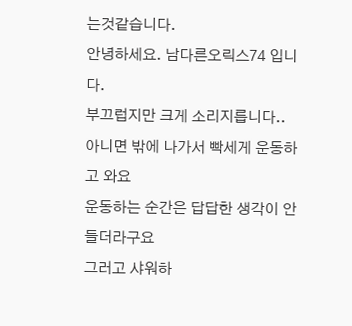는것같습니다.
안녕하세요. 남다른오릭스74 입니다.
부끄럽지만 크게 소리지릅니다..
아니면 밖에 나가서 빡세게 운동하고 와요
운동하는 순간은 답답한 생각이 안 들더라구요
그러고 샤워하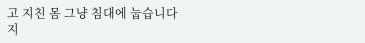고 지친 몸 그냥 침대에 눕습니다
지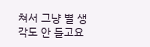쳐서 그냥 별 생각도 안 들고요